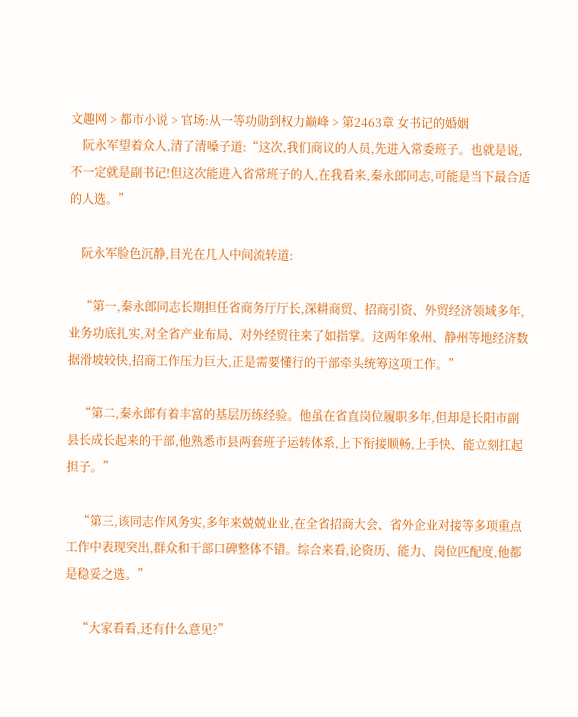文趣网 > 都市小说 > 官场:从一等功勋到权力巅峰 > 第2463章 女书记的婚姻
    阮永军望着众人,清了清嗓子道:“这次,我们商议的人员,先进入常委班子。也就是说,不一定就是副书记!但这次能进入省常班子的人,在我看来,秦永郎同志,可能是当下最合适的人选。”

    阮永军脸色沉静,目光在几人中间流转道:

    “第一,秦永郎同志长期担任省商务厅厅长,深耕商贸、招商引资、外贸经济领域多年,业务功底扎实,对全省产业布局、对外经贸往来了如指掌。这两年象州、静州等地经济数据滑坡较快,招商工作压力巨大,正是需要懂行的干部牵头统筹这项工作。”

    “第二,秦永郎有着丰富的基层历练经验。他虽在省直岗位履职多年,但却是长阳市副县长成长起来的干部,他熟悉市县两套班子运转体系,上下衔接顺畅,上手快、能立刻扛起担子。”

    “第三,该同志作风务实,多年来兢兢业业,在全省招商大会、省外企业对接等多项重点工作中表现突出,群众和干部口碑整体不错。综合来看,论资历、能力、岗位匹配度,他都是稳妥之选。”

    “大家看看,还有什么意见?”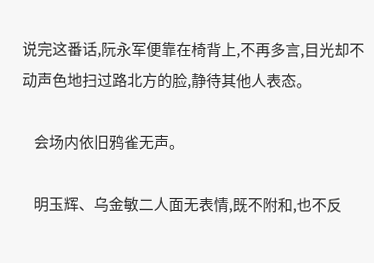说完这番话,阮永军便靠在椅背上,不再多言,目光却不动声色地扫过路北方的脸,静待其他人表态。

    会场内依旧鸦雀无声。

    明玉辉、乌金敏二人面无表情,既不附和,也不反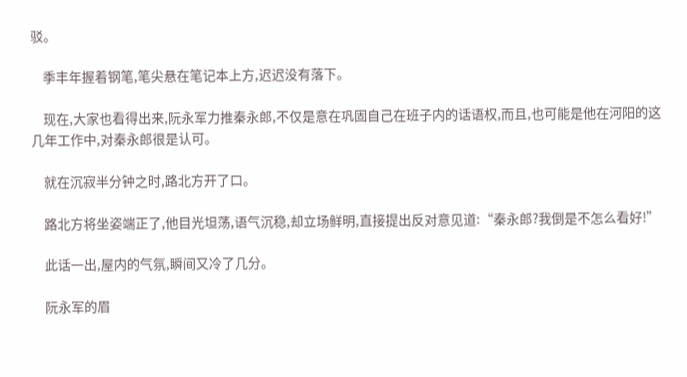驳。

    季丰年握着钢笔,笔尖悬在笔记本上方,迟迟没有落下。

    现在,大家也看得出来,阮永军力推秦永郎,不仅是意在巩固自己在班子内的话语权,而且,也可能是他在河阳的这几年工作中,对秦永郎很是认可。

    就在沉寂半分钟之时,路北方开了口。

    路北方将坐姿端正了,他目光坦荡,语气沉稳,却立场鲜明,直接提出反对意见道:“秦永郎?我倒是不怎么看好!”

    此话一出,屋内的气氛,瞬间又冷了几分。

    阮永军的眉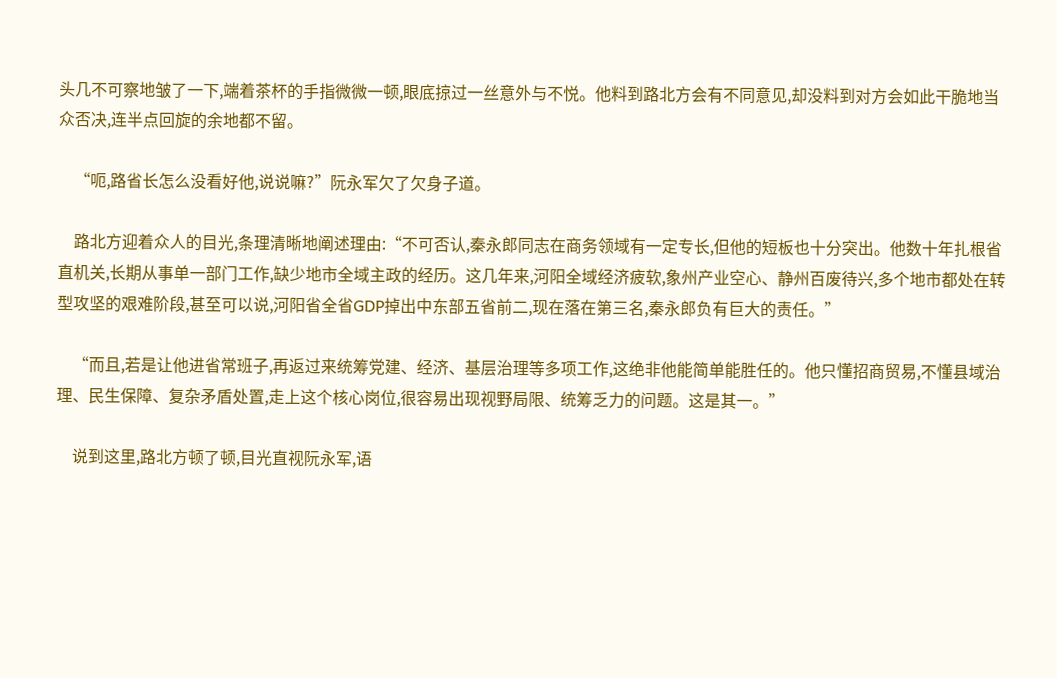头几不可察地皱了一下,端着茶杯的手指微微一顿,眼底掠过一丝意外与不悦。他料到路北方会有不同意见,却没料到对方会如此干脆地当众否决,连半点回旋的余地都不留。

    “呃,路省长怎么没看好他,说说嘛?”阮永军欠了欠身子道。

    路北方迎着众人的目光,条理清晰地阐述理由:“不可否认,秦永郎同志在商务领域有一定专长,但他的短板也十分突出。他数十年扎根省直机关,长期从事单一部门工作,缺少地市全域主政的经历。这几年来,河阳全域经济疲软,象州产业空心、静州百废待兴,多个地市都处在转型攻坚的艰难阶段,甚至可以说,河阳省全省GDP掉出中东部五省前二,现在落在第三名,秦永郎负有巨大的责任。”

    “而且,若是让他进省常班子,再返过来统筹党建、经济、基层治理等多项工作,这绝非他能简单能胜任的。他只懂招商贸易,不懂县域治理、民生保障、复杂矛盾处置,走上这个核心岗位,很容易出现视野局限、统筹乏力的问题。这是其一。”

    说到这里,路北方顿了顿,目光直视阮永军,语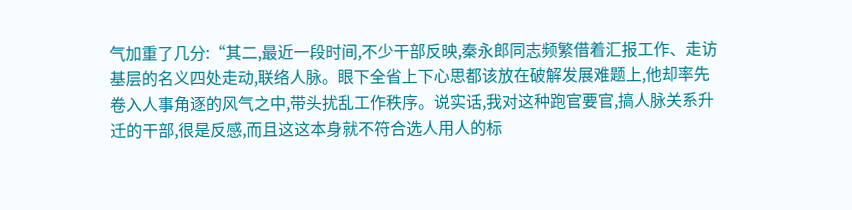气加重了几分:“其二,最近一段时间,不少干部反映,秦永郎同志频繁借着汇报工作、走访基层的名义四处走动,联络人脉。眼下全省上下心思都该放在破解发展难题上,他却率先卷入人事角逐的风气之中,带头扰乱工作秩序。说实话,我对这种跑官要官,搞人脉关系升迁的干部,很是反感,而且这这本身就不符合选人用人的标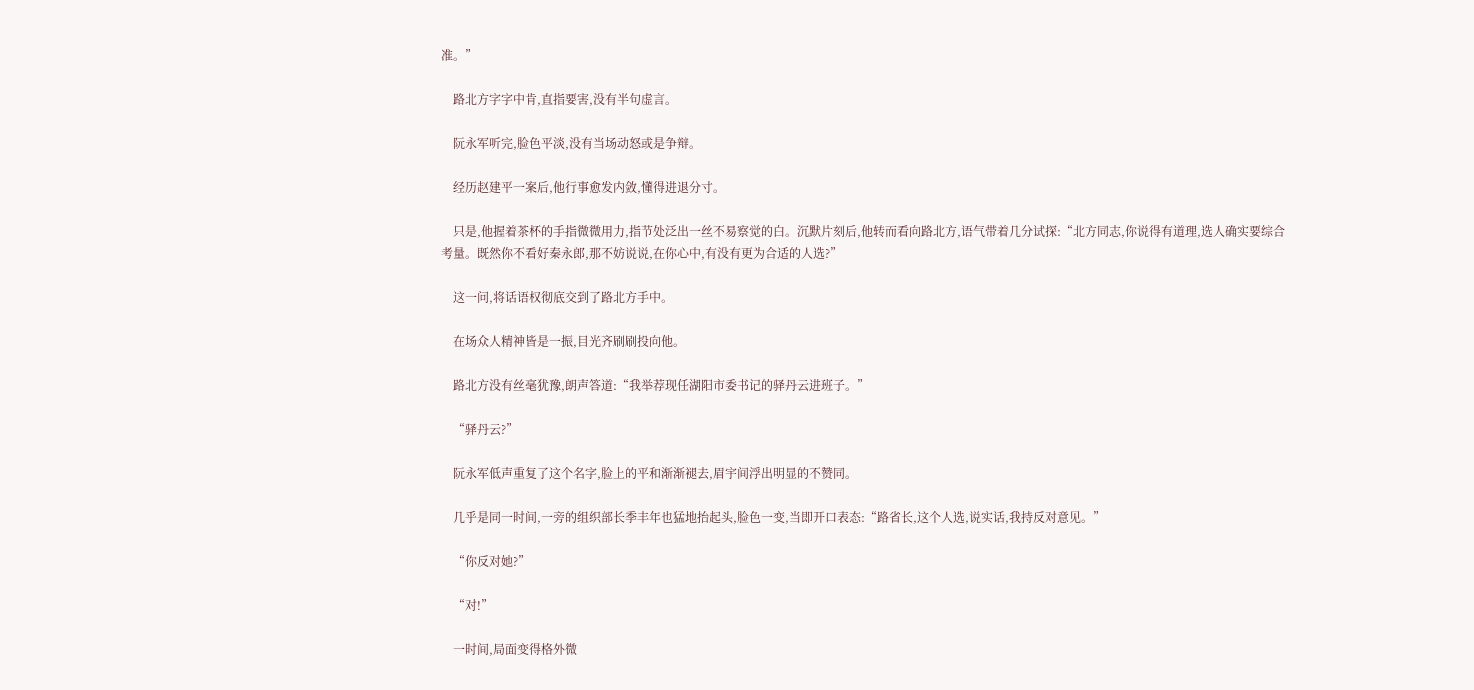准。”

    路北方字字中肯,直指要害,没有半句虚言。

    阮永军听完,脸色平淡,没有当场动怒或是争辩。

    经历赵建平一案后,他行事愈发内敛,懂得进退分寸。

    只是,他握着茶杯的手指微微用力,指节处泛出一丝不易察觉的白。沉默片刻后,他转而看向路北方,语气带着几分试探:“北方同志,你说得有道理,选人确实要综合考量。既然你不看好秦永郎,那不妨说说,在你心中,有没有更为合适的人选?”

    这一问,将话语权彻底交到了路北方手中。

    在场众人精神皆是一振,目光齐刷刷投向他。

    路北方没有丝毫犹豫,朗声答道:“我举荐现任湖阳市委书记的驿丹云进班子。”

    “驿丹云?”

    阮永军低声重复了这个名字,脸上的平和渐渐褪去,眉宇间浮出明显的不赞同。

    几乎是同一时间,一旁的组织部长季丰年也猛地抬起头,脸色一变,当即开口表态:“路省长,这个人选,说实话,我持反对意见。”

    “你反对她?”

    “对!”

    一时间,局面变得格外微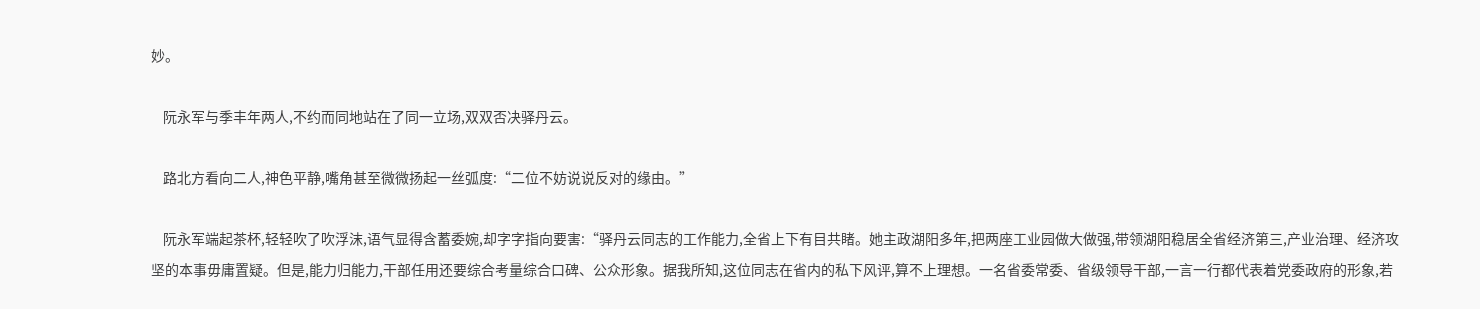妙。

    阮永军与季丰年两人,不约而同地站在了同一立场,双双否决驿丹云。

    路北方看向二人,神色平静,嘴角甚至微微扬起一丝弧度:“二位不妨说说反对的缘由。”

    阮永军端起茶杯,轻轻吹了吹浮沫,语气显得含蓄委婉,却字字指向要害:“驿丹云同志的工作能力,全省上下有目共睹。她主政湖阳多年,把两座工业园做大做强,带领湖阳稳居全省经济第三,产业治理、经济攻坚的本事毋庸置疑。但是,能力归能力,干部任用还要综合考量综合口碑、公众形象。据我所知,这位同志在省内的私下风评,算不上理想。一名省委常委、省级领导干部,一言一行都代表着党委政府的形象,若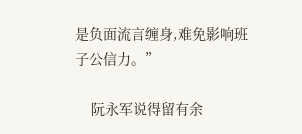是负面流言缠身,难免影响班子公信力。”

    阮永军说得留有余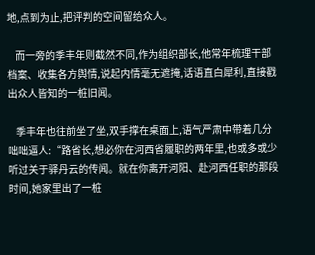地,点到为止,把评判的空间留给众人。

    而一旁的季丰年则截然不同,作为组织部长,他常年梳理干部档案、收集各方舆情,说起内情毫无遮掩,话语直白犀利,直接戳出众人皆知的一桩旧闻。

    季丰年也往前坐了坐,双手撑在桌面上,语气严肃中带着几分咄咄逼人:“路省长,想必你在河西省履职的两年里,也或多或少听过关于驿丹云的传闻。就在你离开河阳、赴河西任职的那段时间,她家里出了一桩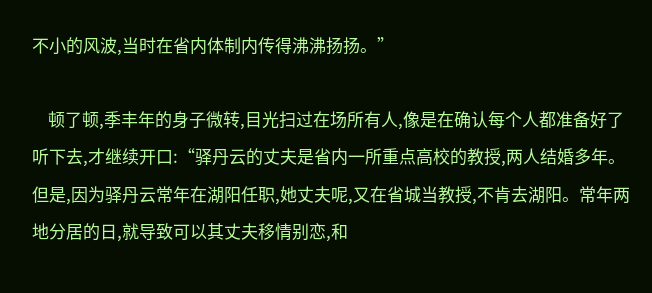不小的风波,当时在省内体制内传得沸沸扬扬。”

    顿了顿,季丰年的身子微转,目光扫过在场所有人,像是在确认每个人都准备好了听下去,才继续开口:“驿丹云的丈夫是省内一所重点高校的教授,两人结婚多年。但是,因为驿丹云常年在湖阳任职,她丈夫呢,又在省城当教授,不肯去湖阳。常年两地分居的日,就导致可以其丈夫移情别恋,和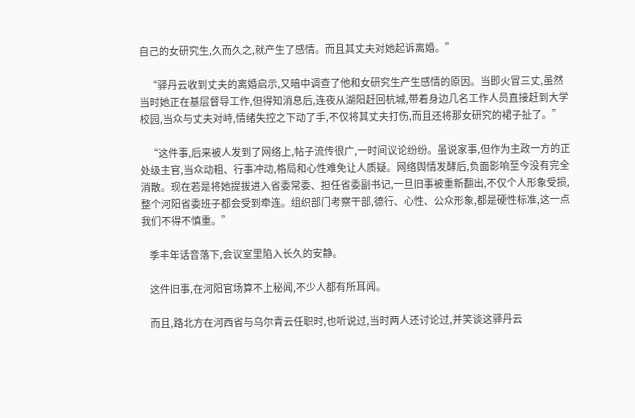自己的女研究生,久而久之,就产生了感情。而且其丈夫对她起诉离婚。”

    “驿丹云收到丈夫的离婚启示,又暗中调查了他和女研究生产生感情的原因。当即火冒三丈,虽然当时她正在基层督导工作,但得知消息后,连夜从湖阳赶回杭城,带着身边几名工作人员直接赶到大学校园,当众与丈夫对峙,情绪失控之下动了手,不仅将其丈夫打伤,而且还将那女研究的裙子扯了。”

    “这件事,后来被人发到了网络上,帖子流传很广,一时间议论纷纷。虽说家事,但作为主政一方的正处级主官,当众动粗、行事冲动,格局和心性难免让人质疑。网络舆情发酵后,负面影响至今没有完全消散。现在若是将她提拔进入省委常委、担任省委副书记,一旦旧事被重新翻出,不仅个人形象受损,整个河阳省委班子都会受到牵连。组织部门考察干部,德行、心性、公众形象,都是硬性标准,这一点我们不得不慎重。”

    季丰年话音落下,会议室里陷入长久的安静。

    这件旧事,在河阳官场算不上秘闻,不少人都有所耳闻。

    而且,路北方在河西省与乌尔青云任职时,也听说过,当时两人还讨论过,并笑谈这驿丹云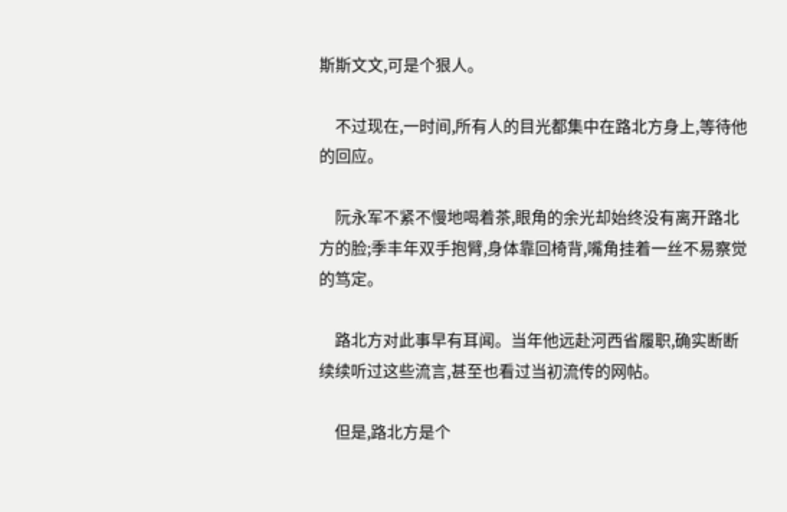斯斯文文,可是个狠人。

    不过现在,一时间,所有人的目光都集中在路北方身上,等待他的回应。

    阮永军不紧不慢地喝着茶,眼角的余光却始终没有离开路北方的脸;季丰年双手抱臂,身体靠回椅背,嘴角挂着一丝不易察觉的笃定。

    路北方对此事早有耳闻。当年他远赴河西省履职,确实断断续续听过这些流言,甚至也看过当初流传的网帖。

    但是,路北方是个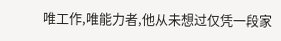唯工作,唯能力者,他从未想过仅凭一段家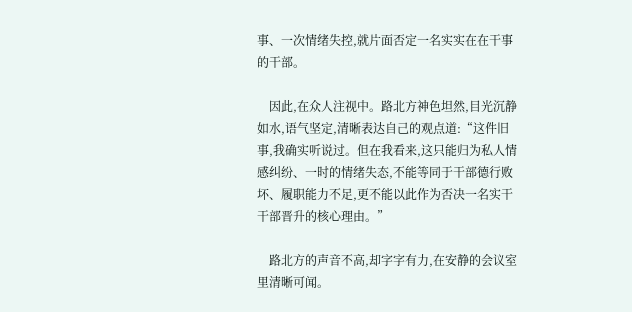事、一次情绪失控,就片面否定一名实实在在干事的干部。

    因此,在众人注视中。路北方神色坦然,目光沉静如水,语气坚定,清晰表达自己的观点道:“这件旧事,我确实听说过。但在我看来,这只能归为私人情感纠纷、一时的情绪失态,不能等同于干部德行败坏、履职能力不足,更不能以此作为否决一名实干干部晋升的核心理由。”

    路北方的声音不高,却字字有力,在安静的会议室里清晰可闻。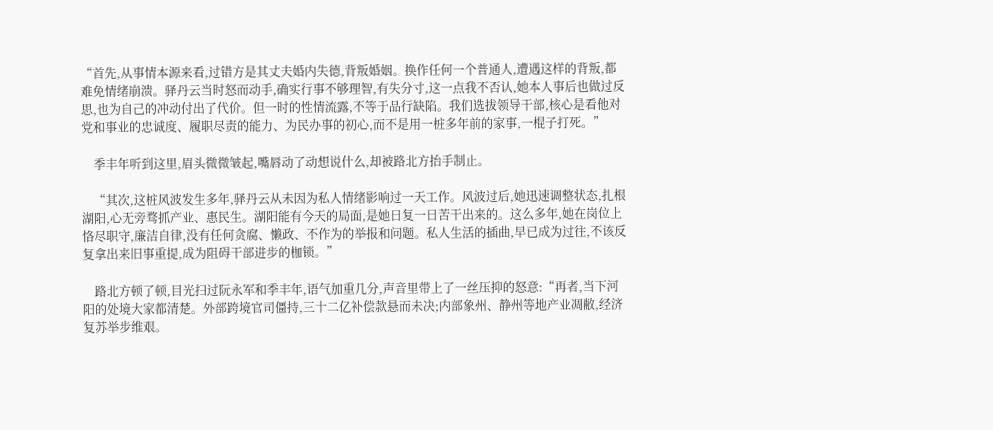“首先,从事情本源来看,过错方是其丈夫婚内失德,背叛婚姻。换作任何一个普通人,遭遇这样的背叛,都难免情绪崩溃。驿丹云当时怒而动手,确实行事不够理智,有失分寸,这一点我不否认,她本人事后也做过反思,也为自己的冲动付出了代价。但一时的性情流露,不等于品行缺陷。我们选拔领导干部,核心是看他对党和事业的忠诚度、履职尽责的能力、为民办事的初心,而不是用一桩多年前的家事,一棍子打死。”

    季丰年听到这里,眉头微微皱起,嘴唇动了动想说什么,却被路北方抬手制止。

    “其次,这桩风波发生多年,驿丹云从未因为私人情绪影响过一天工作。风波过后,她迅速调整状态,扎根湖阳,心无旁骛抓产业、惠民生。湖阳能有今天的局面,是她日复一日苦干出来的。这么多年,她在岗位上恪尽职守,廉洁自律,没有任何贪腐、懒政、不作为的举报和问题。私人生活的插曲,早已成为过往,不该反复拿出来旧事重提,成为阻碍干部进步的枷锁。”

    路北方顿了顿,目光扫过阮永军和季丰年,语气加重几分,声音里带上了一丝压抑的怒意:“再者,当下河阳的处境大家都清楚。外部跨境官司僵持,三十二亿补偿款悬而未决;内部象州、静州等地产业凋敝,经济复苏举步维艰。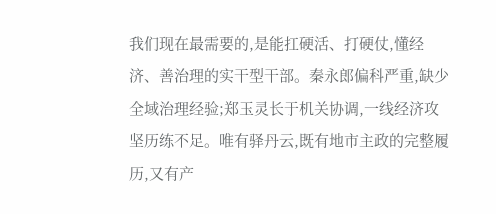我们现在最需要的,是能扛硬活、打硬仗,懂经济、善治理的实干型干部。秦永郎偏科严重,缺少全域治理经验;郑玉灵长于机关协调,一线经济攻坚历练不足。唯有驿丹云,既有地市主政的完整履历,又有产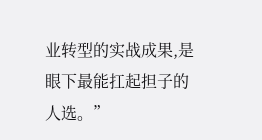业转型的实战成果,是眼下最能扛起担子的人选。”